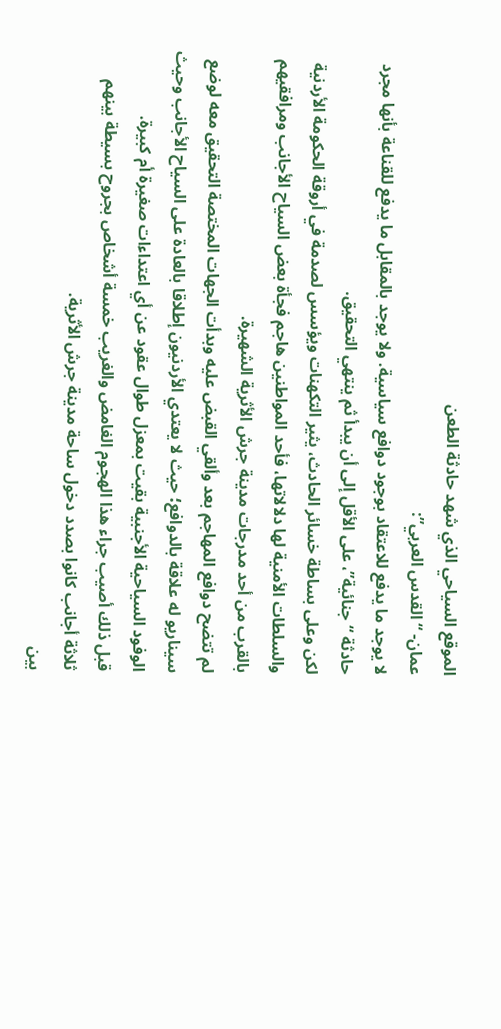الموقع السياحي الذي شهد حادثة الطعن
عمان- “القدس العربي”:
لا يوجد ما يدفع للاعتقاد بوجود دوافع سياسية. ولا يوجد بالمقابل ما يدفع للقناعة بأنها مجرد حادثة “جنائية”، على الأقل إلى أن يبدأ ثم ينتهي التحقيق.
لكن وعلى بساطة خسائر الحادث، يثير التكهنات ويؤسس لصدمة في أروقة الحكومة الأردنية والسلطات الأمنية لها دلالاتها، فأحد المواطنين هاجم فجأة بعض السياح الأجانب ومرافقيهم بالقرب من أحد مدرجات مدينة جرش الأثرية الشهيرة.
لم تتضح دوافع المهاجم بعد وألقي القبض عليه وبدأت الجهات المختصة التحقيق معه لوضع سيناريو له علاقة بالدوافع؛ حيث لا يعتدي الأردنيون إطلاقا بالعادة على السياح الأجانب وحيث الوفود السياحية الأجنبية بقيت بمعزل طوال عقود عن أي اعتداءات صغيرة أم كبيرة.
قبل ذلك أصيب جراء هذا الهجوم الغامض والغريب خمسة أشخاص بجروح بسيطة بينهم ثلاثة أجانب كانوا بصدد دخول ساحة مدينة جرش الأثرية.
بين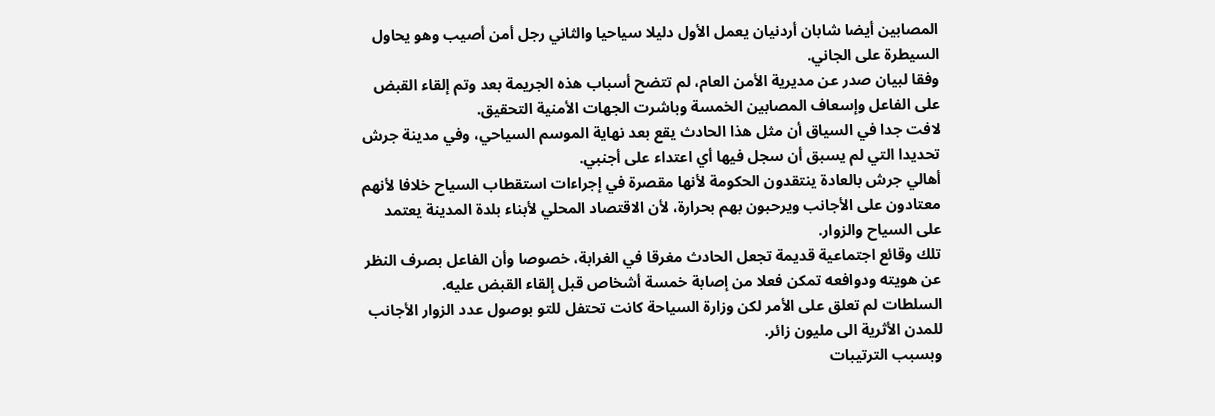المصابين أيضا شابان أردنيان يعمل الأول دليلا سياحيا والثاني رجل أمن أصيب وهو يحاول السيطرة على الجاني.
وفقا لبيان صدر عن مديرية الأمن العام، لم تتضح أسباب هذه الجريمة بعد وتم إلقاء القبض على الفاعل وإسعاف المصابين الخمسة وباشرت الجهات الأمنية التحقيق.
لافت جدا في السياق أن مثل هذا الحادث يقع بعد نهاية الموسم السياحي، وفي مدينة جرش تحديدا التي لم يسبق أن سجل فيها أي اعتداء على أجنبي.
أهالي جرش بالعادة ينتقدون الحكومة لأنها مقصرة في إجراءات استقطاب السياح خلافا لأنهم معتادون على الأجانب ويرحبون بهم بحرارة، لأن الاقتصاد المحلي لأبناء بلدة المدينة يعتمد على السياح والزوار.
تلك وقائع اجتماعية قديمة تجعل الحادث مغرقا في الغرابة، خصوصا وأن الفاعل بصرف النظر عن هويته ودوافعه تمكن فعلا من إصابة خمسة أشخاص قبل إلقاء القبض عليه.
السلطات لم تعلق على الأمر لكن وزارة السياحة كانت تحتفل للتو بوصول عدد الزوار الأجانب للمدن الأثرية الى مليون زائر.
وبسبب الترتيبات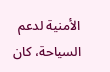الأمنية لدعم السياحة، كان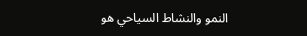النمو والنشاط السياحي هو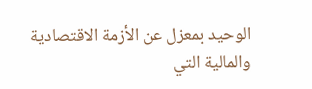الوحيد بمعزل عن الأزمة الاقتصادية والمالية التي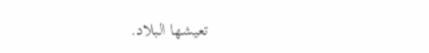تعيشها البلاد.